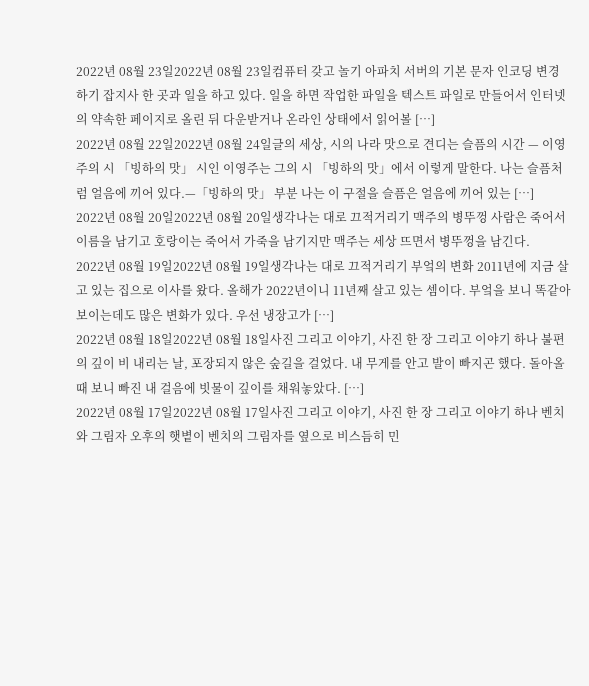2022년 08월 23일2022년 08월 23일컴퓨터 갖고 놀기 아파치 서버의 기본 문자 인코딩 변경하기 잡지사 한 곳과 일을 하고 있다. 일을 하면 작업한 파일을 텍스트 파일로 만들어서 인터넷의 약속한 페이지로 올린 뒤 다운받거나 온라인 상태에서 읽어볼 […]
2022년 08월 22일2022년 08월 24일글의 세상, 시의 나라 맛으로 견디는 슬픔의 시간 — 이영주의 시 「빙하의 맛」 시인 이영주는 그의 시 「빙하의 맛」에서 이렇게 말한다. 나는 슬픔처럼 얼음에 끼어 있다.—「빙하의 맛」 부분 나는 이 구절을 슬픔은 얼음에 끼어 있는 […]
2022년 08월 20일2022년 08월 20일생각나는 대로 끄적거리기 맥주의 병뚜껑 사람은 죽어서 이름을 남기고 호랑이는 죽어서 가죽을 남기지만 맥주는 세상 뜨면서 병뚜껑을 남긴다.
2022년 08월 19일2022년 08월 19일생각나는 대로 끄적거리기 부엌의 변화 2011년에 지금 살고 있는 집으로 이사를 왔다. 올해가 2022년이니 11년째 살고 있는 셈이다. 부엌을 보니 똑같아 보이는데도 많은 변화가 있다. 우선 냉장고가 […]
2022년 08월 18일2022년 08월 18일사진 그리고 이야기, 사진 한 장 그리고 이야기 하나 불편의 깊이 비 내리는 날, 포장되지 않은 숲길을 걸었다. 내 무게를 안고 발이 빠지곤 했다. 돌아올 때 보니 빠진 내 걸음에 빗물이 깊이를 채워놓았다. […]
2022년 08월 17일2022년 08월 17일사진 그리고 이야기, 사진 한 장 그리고 이야기 하나 벤치와 그림자 오후의 햇볕이 벤치의 그림자를 옆으로 비스듬히 민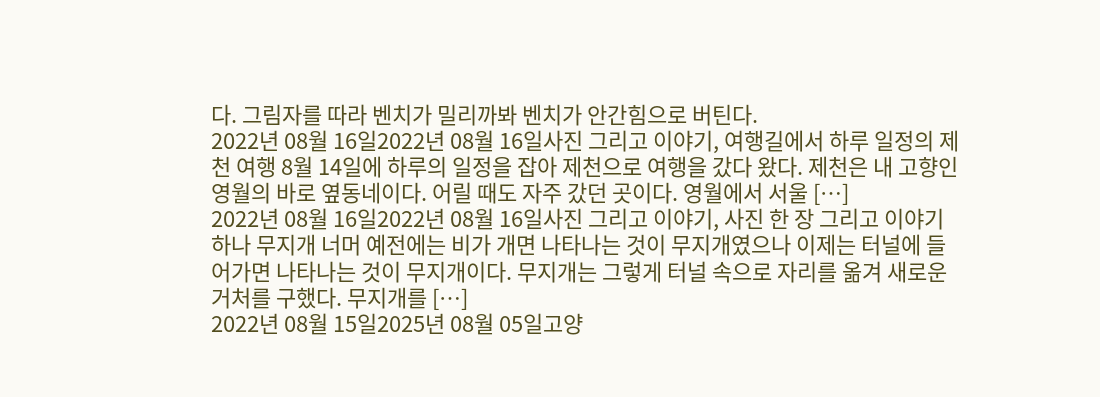다. 그림자를 따라 벤치가 밀리까봐 벤치가 안간힘으로 버틴다.
2022년 08월 16일2022년 08월 16일사진 그리고 이야기, 여행길에서 하루 일정의 제천 여행 8월 14일에 하루의 일정을 잡아 제천으로 여행을 갔다 왔다. 제천은 내 고향인 영월의 바로 옆동네이다. 어릴 때도 자주 갔던 곳이다. 영월에서 서울 […]
2022년 08월 16일2022년 08월 16일사진 그리고 이야기, 사진 한 장 그리고 이야기 하나 무지개 너머 예전에는 비가 개면 나타나는 것이 무지개였으나 이제는 터널에 들어가면 나타나는 것이 무지개이다. 무지개는 그렇게 터널 속으로 자리를 옮겨 새로운 거처를 구했다. 무지개를 […]
2022년 08월 15일2025년 08월 05일고양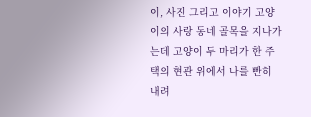이, 사진 그리고 이야기 고양이의 사랑 동네 골목을 지나가는데 고양이 두 마리가 한 주택의 현관 위에서 나를 빤히 내려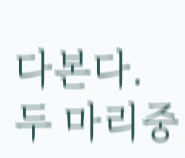다본다. 두 마리중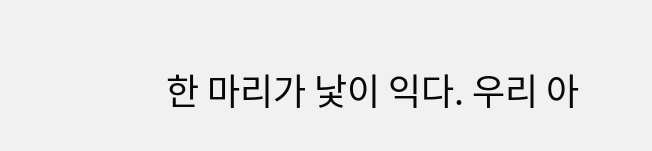한 마리가 낯이 익다. 우리 아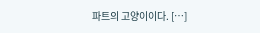파트의 고양이이다. […]